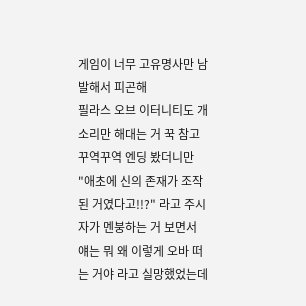게임이 너무 고유명사만 남발해서 피곤해
필라스 오브 이터니티도 개소리만 해대는 거 꾹 참고 꾸역꾸역 엔딩 봤더니만
"애초에 신의 존재가 조작된 거였다고!!?" 라고 주시자가 멘붕하는 거 보면서
얘는 뭐 왜 이렇게 오바 떠는 거야 라고 실망했었는데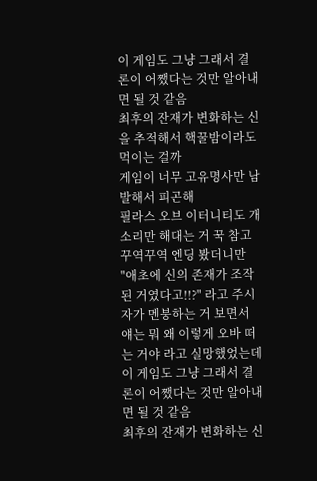이 게임도 그냥 그래서 결론이 어쨌다는 것만 알아내면 될 것 같음
최후의 잔재가 변화하는 신을 추적해서 핵꿀밤이라도 먹이는 걸까
게임이 너무 고유명사만 남발해서 피곤해
필라스 오브 이터니티도 개소리만 해대는 거 꾹 참고 꾸역꾸역 엔딩 봤더니만
"애초에 신의 존재가 조작된 거였다고!!?" 라고 주시자가 멘붕하는 거 보면서
얘는 뭐 왜 이렇게 오바 떠는 거야 라고 실망했었는데
이 게임도 그냥 그래서 결론이 어쨌다는 것만 알아내면 될 것 같음
최후의 잔재가 변화하는 신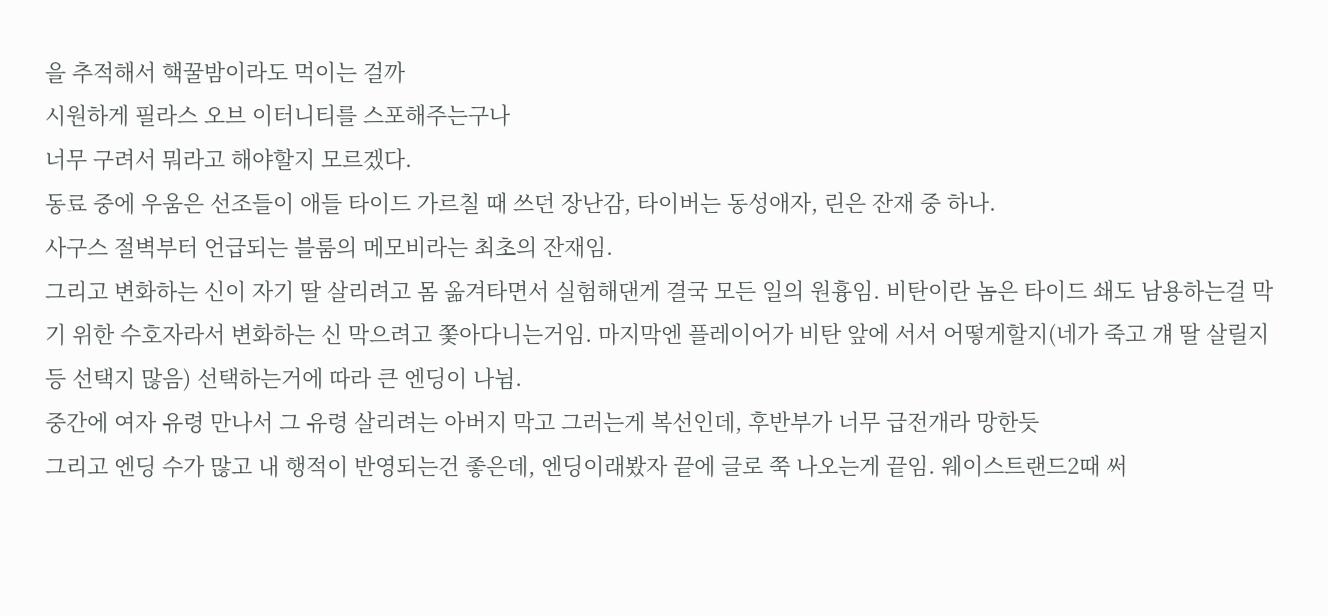을 추적해서 핵꿀밤이라도 먹이는 걸까
시원하게 필라스 오브 이터니티를 스포해주는구나
너무 구려서 뭐라고 해야할지 모르겠다.
동료 중에 우움은 선조들이 애들 타이드 가르칠 때 쓰던 장난감, 타이버는 동성애자, 린은 잔재 중 하나.
사구스 절벽부터 언급되는 블룸의 메모비라는 최초의 잔재임.
그리고 변화하는 신이 자기 딸 살리려고 몸 옮겨타면서 실험해댄게 결국 모든 일의 원흉임. 비탄이란 놈은 타이드 쇄도 남용하는걸 막기 위한 수호자라서 변화하는 신 막으려고 쫓아다니는거임. 마지막엔 플레이어가 비탄 앞에 서서 어떻게할지(네가 죽고 걔 딸 살릴지 등 선택지 많음) 선택하는거에 따라 큰 엔딩이 나뉨.
중간에 여자 유령 만나서 그 유령 살리려는 아버지 막고 그러는게 복선인데, 후반부가 너무 급전개라 망한듯
그리고 엔딩 수가 많고 내 행적이 반영되는건 좋은데, 엔딩이래봤자 끝에 글로 쭉 나오는게 끝임. 웨이스트랜드2때 써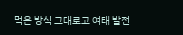먹은 방식 그대로고 여태 발전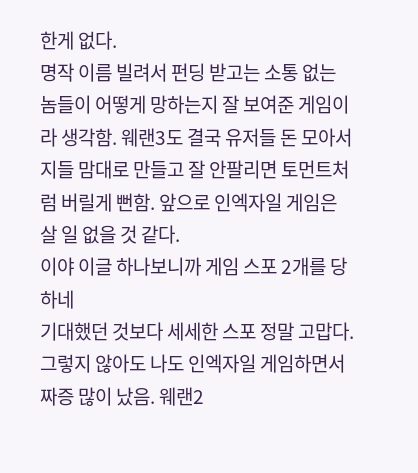한게 없다.
명작 이름 빌려서 펀딩 받고는 소통 없는 놈들이 어떻게 망하는지 잘 보여준 게임이라 생각함. 웨랜3도 결국 유저들 돈 모아서 지들 맘대로 만들고 잘 안팔리면 토먼트처럼 버릴게 뻔함. 앞으로 인엑자일 게임은 살 일 없을 것 같다.
이야 이글 하나보니까 게임 스포 2개를 당하네
기대했던 것보다 세세한 스포 정말 고맙다. 그렇지 않아도 나도 인엑자일 게임하면서 짜증 많이 났음. 웨랜2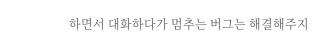하면서 대화하다가 멈추는 버그는 해결해주지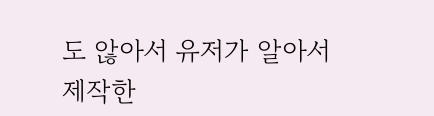도 않아서 유저가 알아서 제작한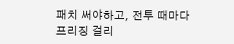패치 써야하고, 전투 때마다 프리징 걸리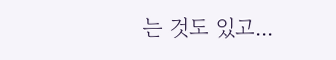는 것도 있고...